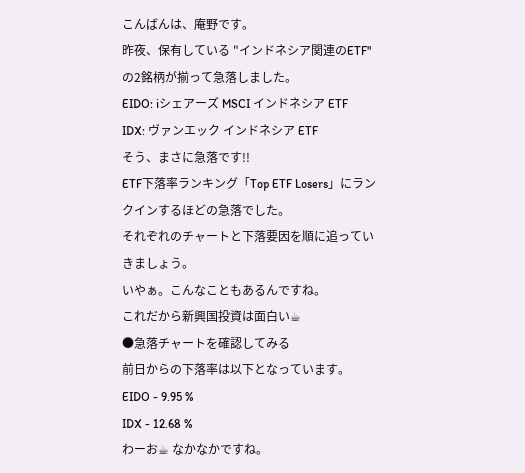こんばんは、庵野です。
昨夜、保有している "インドネシア関連のETF" の2銘柄が揃って急落しました。
EIDO: iシェアーズ MSCI インドネシア ETF
IDX: ヴァンエック インドネシア ETF
そう、まさに急落です!!
ETF下落率ランキング「Top ETF Losers」にランクインするほどの急落でした。
それぞれのチャートと下落要因を順に追っていきましょう。
いやぁ。こんなこともあるんですね。
これだから新興国投資は面白い☕
●急落チャートを確認してみる
前日からの下落率は以下となっています。
EIDO - 9.95 %
IDX - 12.68 %
わーお☕ なかなかですね。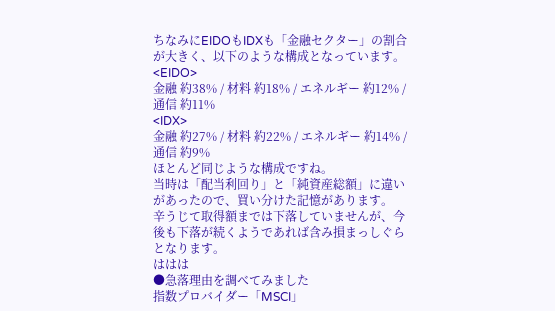ちなみにEIDOもIDXも「金融セクター」の割合が大きく、以下のような構成となっています。
<EIDO>
金融 約38% / 材料 約18% / エネルギー 約12% / 通信 約11%
<IDX>
金融 約27% / 材料 約22% / エネルギー 約14% / 通信 約9%
ほとんど同じような構成ですね。
当時は「配当利回り」と「純資産総額」に違いがあったので、買い分けた記憶があります。
辛うじて取得額までは下落していませんが、今後も下落が続くようであれば含み損まっしぐらとなります。
ははは
●急落理由を調べてみました
指数プロバイダー「MSCI」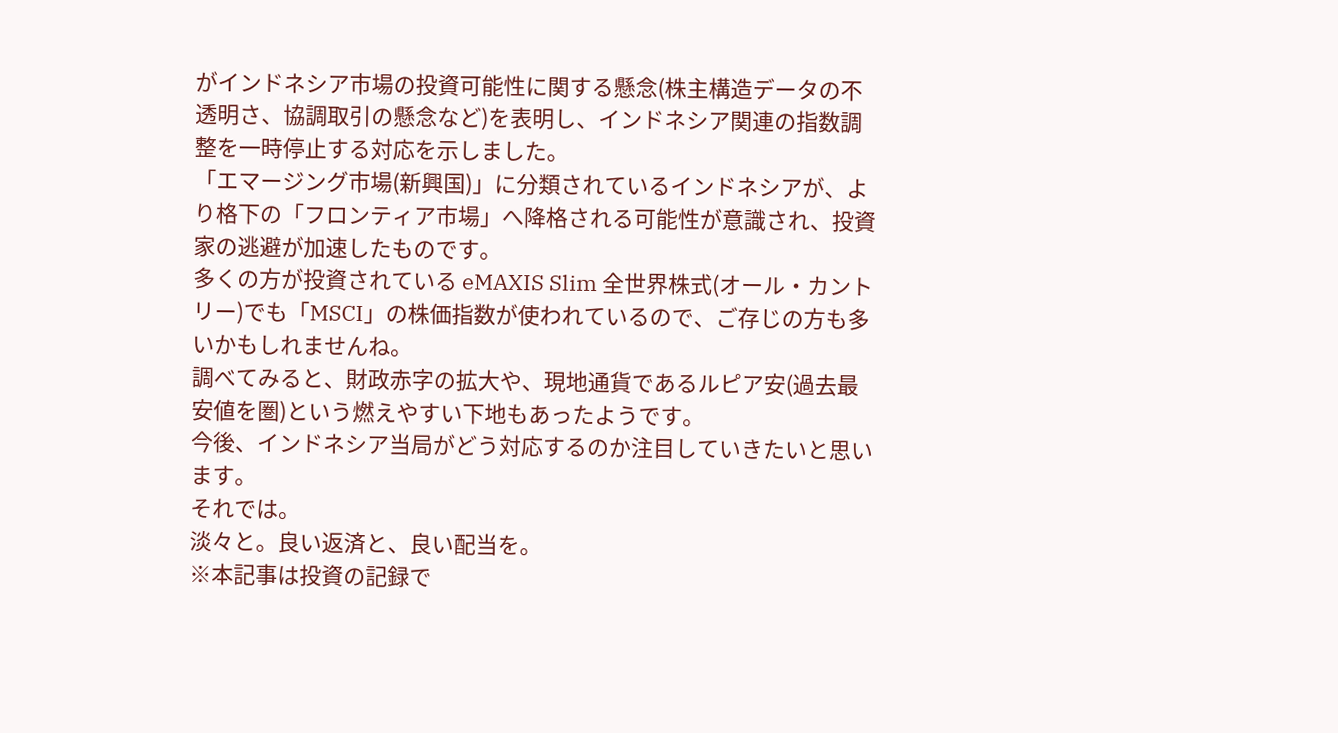がインドネシア市場の投資可能性に関する懸念(株主構造データの不透明さ、協調取引の懸念など)を表明し、インドネシア関連の指数調整を一時停止する対応を示しました。
「エマージング市場(新興国)」に分類されているインドネシアが、より格下の「フロンティア市場」へ降格される可能性が意識され、投資家の逃避が加速したものです。
多くの方が投資されている eMAXIS Slim 全世界株式(オール・カントリー)でも「MSCI」の株価指数が使われているので、ご存じの方も多いかもしれませんね。
調べてみると、財政赤字の拡大や、現地通貨であるルピア安(過去最安値を圏)という燃えやすい下地もあったようです。
今後、インドネシア当局がどう対応するのか注目していきたいと思います。
それでは。
淡々と。良い返済と、良い配当を。
※本記事は投資の記録で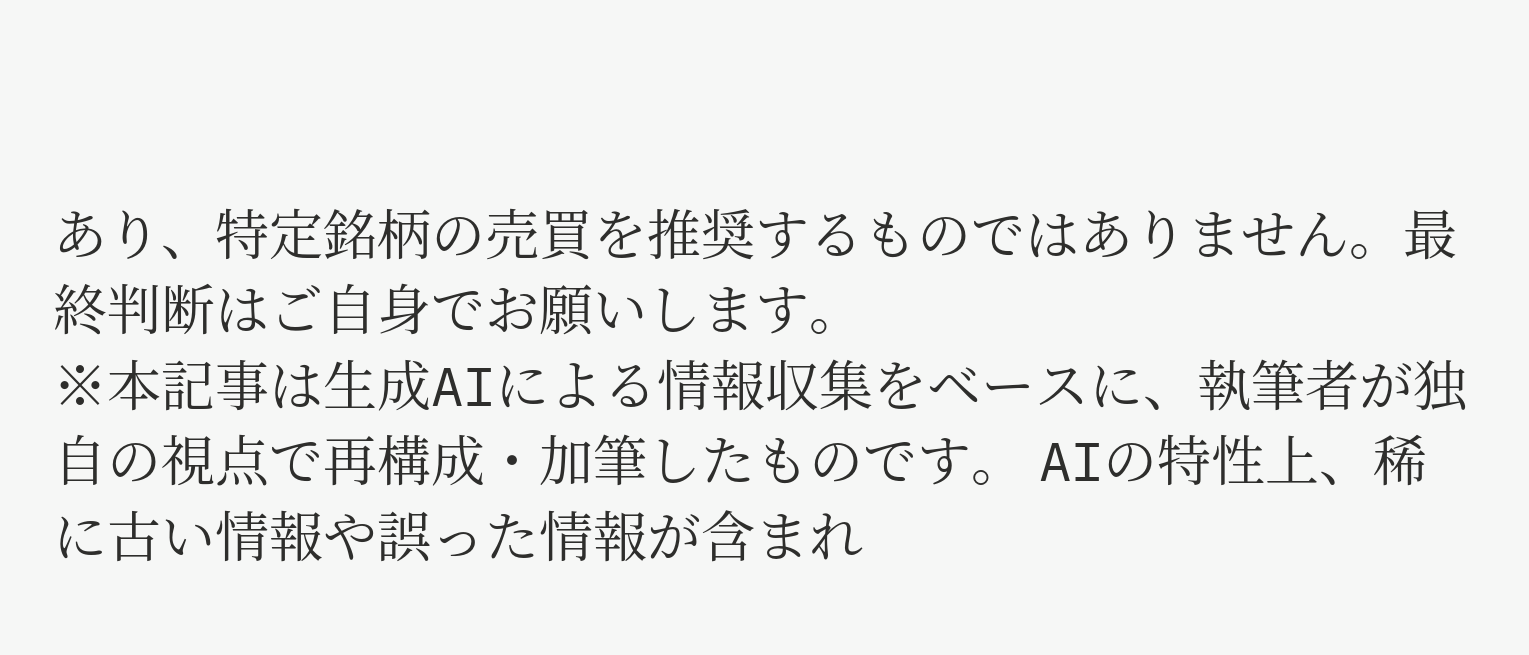あり、特定銘柄の売買を推奨するものではありません。最終判断はご自身でお願いします。
※本記事は生成AIによる情報収集をベースに、執筆者が独自の視点で再構成・加筆したものです。 AIの特性上、稀に古い情報や誤った情報が含まれ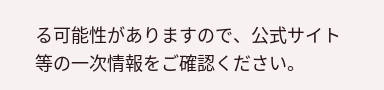る可能性がありますので、公式サイト等の一次情報をご確認ください。